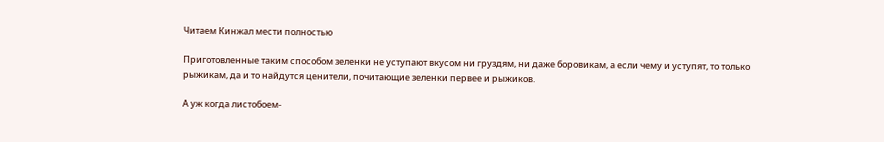Читаем Кинжал мести полностью

Приготовленные таким способом зеленки не уступают вкусом ни груздям, ни даже боровикам, а если чему и уступят, то только рыжикам, да и то найдутся ценители, почитающие зеленки первее и рыжиков.

А уж когда листобоем-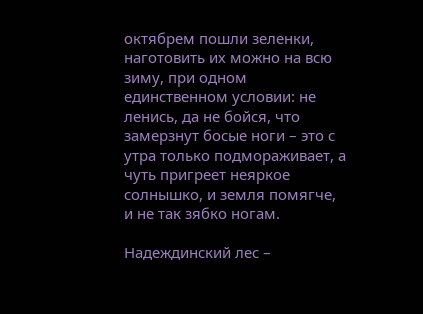октябрем пошли зеленки, наготовить их можно на всю зиму, при одном единственном условии: не ленись, да не бойся, что замерзнут босые ноги – это с утра только подмораживает, а чуть пригреет неяркое солнышко, и земля помягче, и не так зябко ногам.

Надеждинский лес –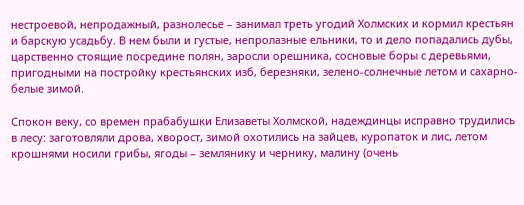нестроевой, непродажный, разнолесье – занимал треть угодий Холмских и кормил крестьян и барскую усадьбу. В нем были и густые, непролазные ельники, то и дело попадались дубы, царственно стоящие посредине полян, заросли орешника, сосновые боры с деревьями, пригодными на постройку крестьянских изб, березняки, зелено-солнечные летом и сахарно-белые зимой.

Спокон веку, со времен прабабушки Елизаветы Холмской, надеждинцы исправно трудились в лесу: заготовляли дрова, хворост, зимой охотились на зайцев, куропаток и лис, летом крошнями носили грибы, ягоды – землянику и чернику, малину (очень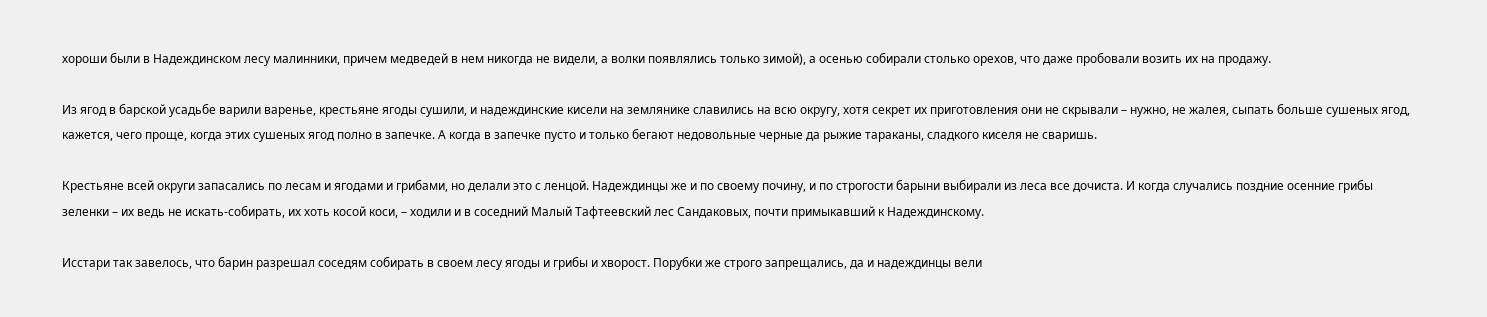хороши были в Надеждинском лесу малинники, причем медведей в нем никогда не видели, а волки появлялись только зимой), а осенью собирали столько орехов, что даже пробовали возить их на продажу.

Из ягод в барской усадьбе варили варенье, крестьяне ягоды сушили, и надеждинские кисели на землянике славились на всю округу, хотя секрет их приготовления они не скрывали – нужно, не жалея, сыпать больше сушеных ягод, кажется, чего проще, когда этих сушеных ягод полно в запечке. А когда в запечке пусто и только бегают недовольные черные да рыжие тараканы, сладкого киселя не сваришь.

Крестьяне всей округи запасались по лесам и ягодами и грибами, но делали это с ленцой. Надеждинцы же и по своему почину, и по строгости барыни выбирали из леса все дочиста. И когда случались поздние осенние грибы зеленки – их ведь не искать-собирать, их хоть косой коси, – ходили и в соседний Малый Тафтеевский лес Сандаковых, почти примыкавший к Надеждинскому.

Исстари так завелось, что барин разрешал соседям собирать в своем лесу ягоды и грибы и хворост. Порубки же строго запрещались, да и надеждинцы вели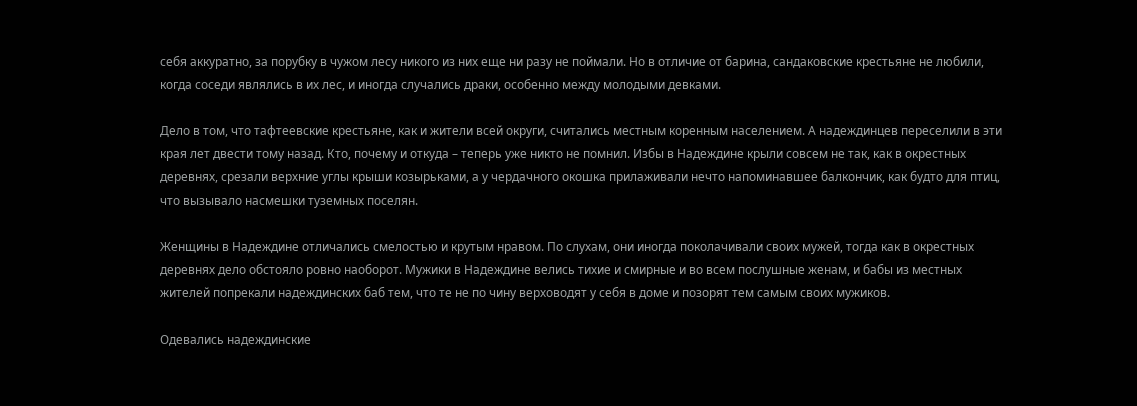себя аккуратно, за порубку в чужом лесу никого из них еще ни разу не поймали. Но в отличие от барина, сандаковские крестьяне не любили, когда соседи являлись в их лес, и иногда случались драки, особенно между молодыми девками.

Дело в том, что тафтеевские крестьяне, как и жители всей округи, считались местным коренным населением. А надеждинцев переселили в эти края лет двести тому назад. Кто, почему и откуда – теперь уже никто не помнил. Избы в Надеждине крыли совсем не так, как в окрестных деревнях, срезали верхние углы крыши козырьками, а у чердачного окошка прилаживали нечто напоминавшее балкончик, как будто для птиц, что вызывало насмешки туземных поселян.

Женщины в Надеждине отличались смелостью и крутым нравом. По слухам, они иногда поколачивали своих мужей, тогда как в окрестных деревнях дело обстояло ровно наоборот. Мужики в Надеждине велись тихие и смирные и во всем послушные женам, и бабы из местных жителей попрекали надеждинских баб тем, что те не по чину верховодят у себя в доме и позорят тем самым своих мужиков.

Одевались надеждинские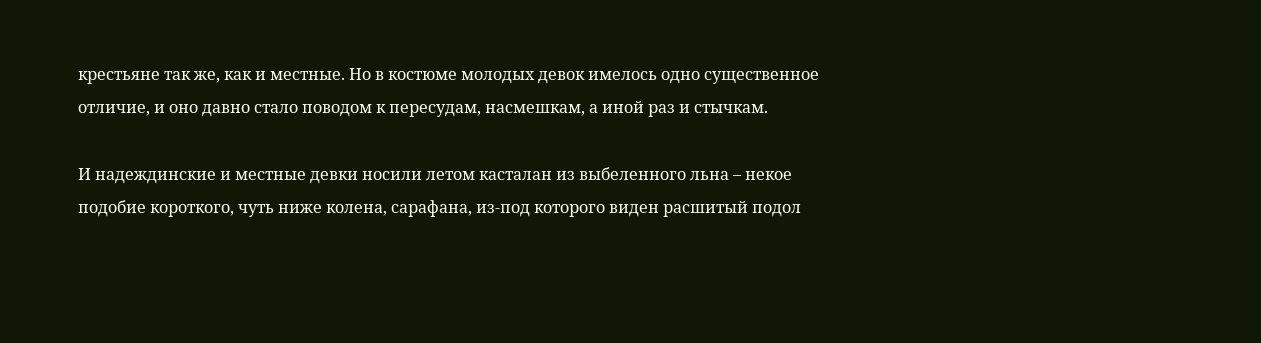крестьяне так же, как и местные. Но в костюме молодых девок имелось одно существенное отличие, и оно давно стало поводом к пересудам, насмешкам, а иной раз и стычкам.

И надеждинские и местные девки носили летом касталан из выбеленного льна – некое подобие короткого, чуть ниже колена, сарафана, из-под которого виден расшитый подол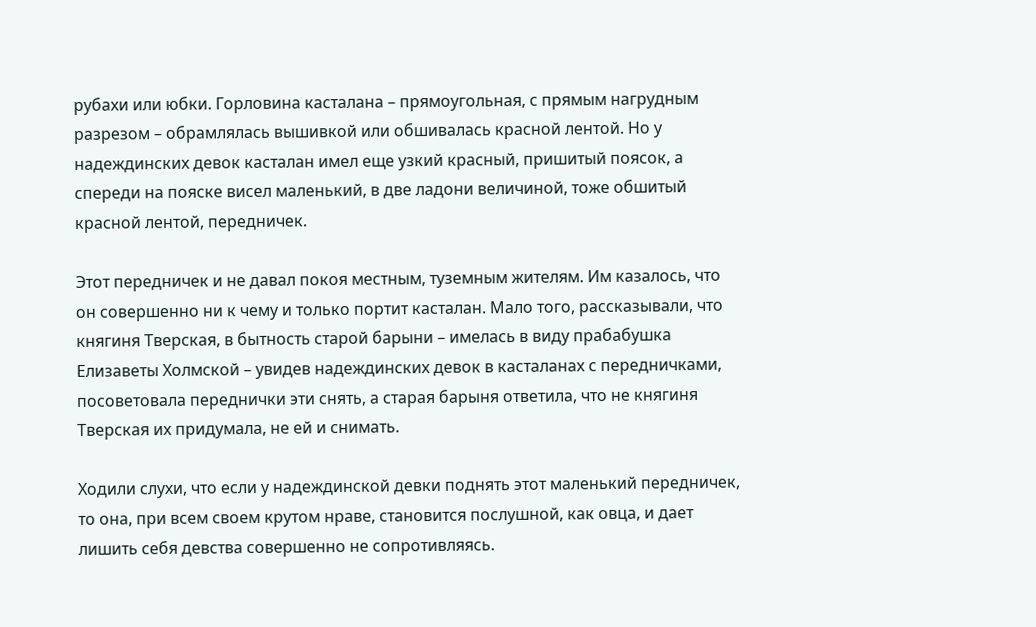рубахи или юбки. Горловина касталана – прямоугольная, с прямым нагрудным разрезом – обрамлялась вышивкой или обшивалась красной лентой. Но у надеждинских девок касталан имел еще узкий красный, пришитый поясок, а спереди на пояске висел маленький, в две ладони величиной, тоже обшитый красной лентой, передничек.

Этот передничек и не давал покоя местным, туземным жителям. Им казалось, что он совершенно ни к чему и только портит касталан. Мало того, рассказывали, что княгиня Тверская, в бытность старой барыни – имелась в виду прабабушка Елизаветы Холмской – увидев надеждинских девок в касталанах с передничками, посоветовала переднички эти снять, а старая барыня ответила, что не княгиня Тверская их придумала, не ей и снимать.

Ходили слухи, что если у надеждинской девки поднять этот маленький передничек, то она, при всем своем крутом нраве, становится послушной, как овца, и дает лишить себя девства совершенно не сопротивляясь.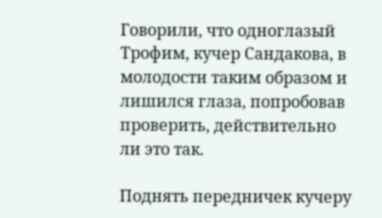Говорили, что одноглазый Трофим, кучер Сандакова, в молодости таким образом и лишился глаза, попробовав проверить, действительно ли это так.

Поднять передничек кучеру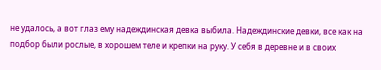не удалось, а вот глаз ему надеждинская девка выбила. Надеждинские девки, все как на подбор были рослые, в хорошем теле и крепки на руку. У себя в деревне и в своих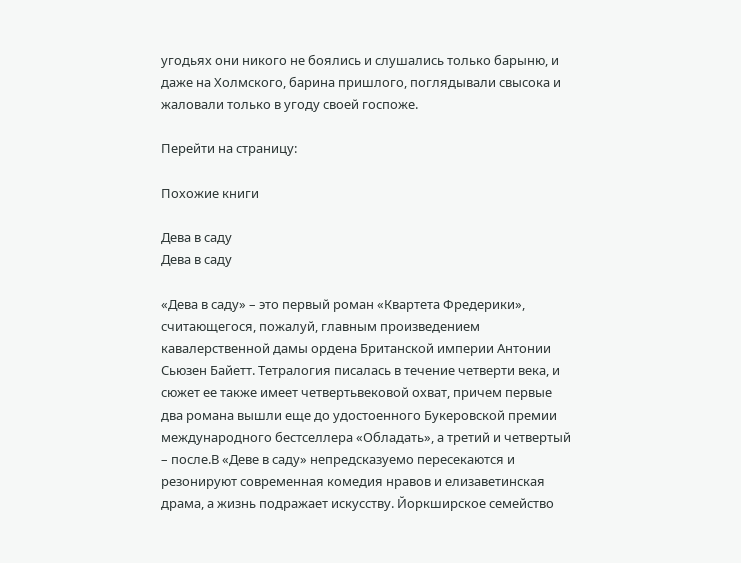угодьях они никого не боялись и слушались только барыню, и даже на Холмского, барина пришлого, поглядывали свысока и жаловали только в угоду своей госпоже.

Перейти на страницу:

Похожие книги

Дева в саду
Дева в саду

«Дева в саду» – это первый роман «Квартета Фредерики», считающегося, пожалуй, главным произведением кавалерственной дамы ордена Британской империи Антонии Сьюзен Байетт. Тетралогия писалась в течение четверти века, и сюжет ее также имеет четвертьвековой охват, причем первые два романа вышли еще до удостоенного Букеровской премии международного бестселлера «Обладать», а третий и четвертый – после.В «Деве в саду» непредсказуемо пересекаются и резонируют современная комедия нравов и елизаветинская драма, а жизнь подражает искусству. Йоркширское семейство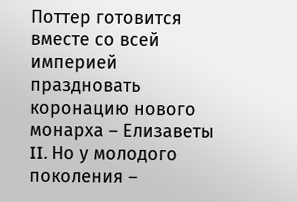Поттер готовится вместе со всей империей праздновать коронацию нового монарха – Елизаветы II. Но у молодого поколения –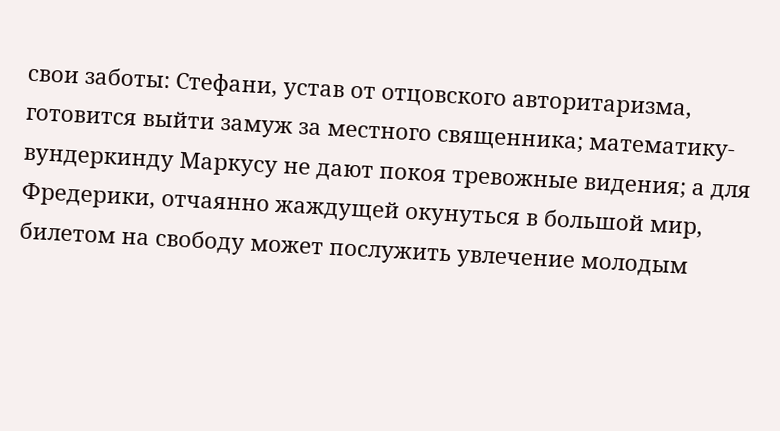свои заботы: Стефани, устав от отцовского авторитаризма, готовится выйти замуж за местного священника; математику-вундеркинду Маркусу не дают покоя тревожные видения; а для Фредерики, отчаянно жаждущей окунуться в большой мир, билетом на свободу может послужить увлечение молодым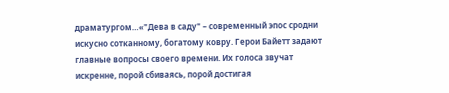драматургом…«"Дева в саду" – современный эпос сродни искусно сотканному, богатому ковру. Герои Байетт задают главные вопросы своего времени. Их голоса звучат искренне, порой сбиваясь, порой достигая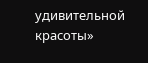удивительной красоты»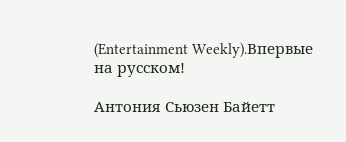(Entertainment Weekly).Впервые на русском!

Антония Сьюзен Байетт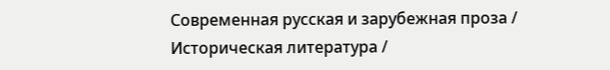Современная русская и зарубежная проза / Историческая литература /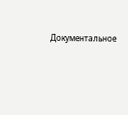Документальное